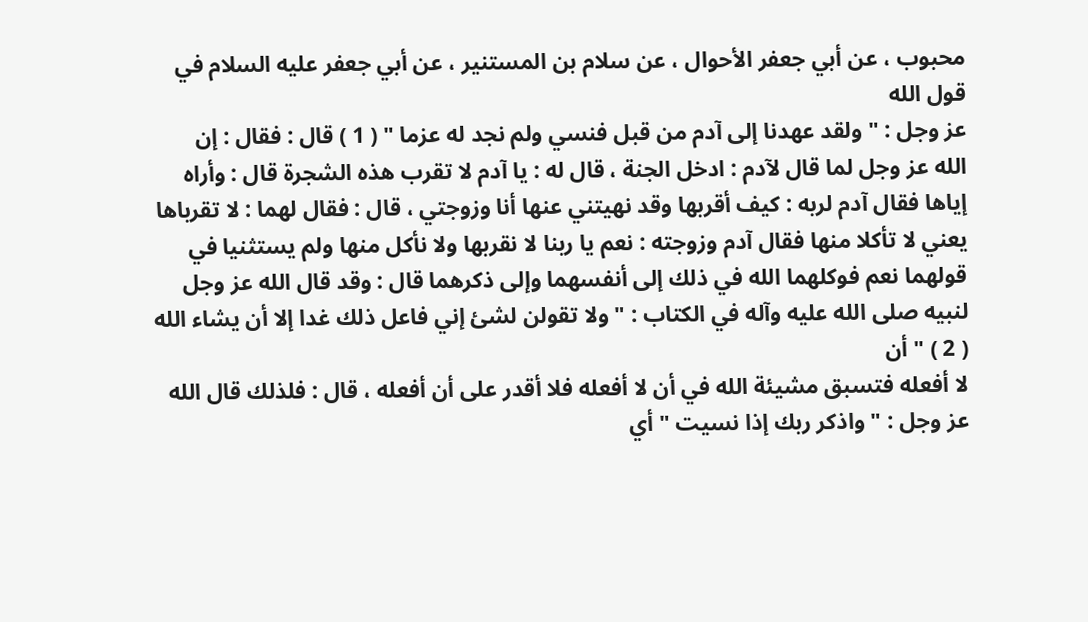محبوب ، عن أبي جعفر الأحوال ، عن سلام بن المستنير ، عن أبي جعفر عليه السلام في قول الله
عز وجل : " ولقد عهدنا إلى آدم من قبل فنسي ولم نجد له عزما " ( 1 ) قال : فقال : إن
الله عز وجل لما قال لآدم : ادخل الجنة ، قال له : يا آدم لا تقرب هذه الشجرة قال : وأراه
إياها فقال آدم لربه : كيف أقربها وقد نهيتني عنها أنا وزوجتي ، قال : فقال لهما : لا تقرباها
يعني لا تأكلا منها فقال آدم وزوجته : نعم يا ربنا لا نقربها ولا نأكل منها ولم يستثنيا في
قولهما نعم فوكلهما الله في ذلك إلى أنفسهما وإلى ذكرهما قال : وقد قال الله عز وجل
لنبيه صلى الله عليه وآله في الكتاب : " ولا تقولن لشئ إني فاعل ذلك غدا إلا أن يشاء الله ( 2 ) " أن
لا أفعله فتسبق مشيئة الله في أن لا أفعله فلا أقدر على أن أفعله ، قال : فلذلك قال الله
عز وجل : " واذكر ربك إذا نسيت " أي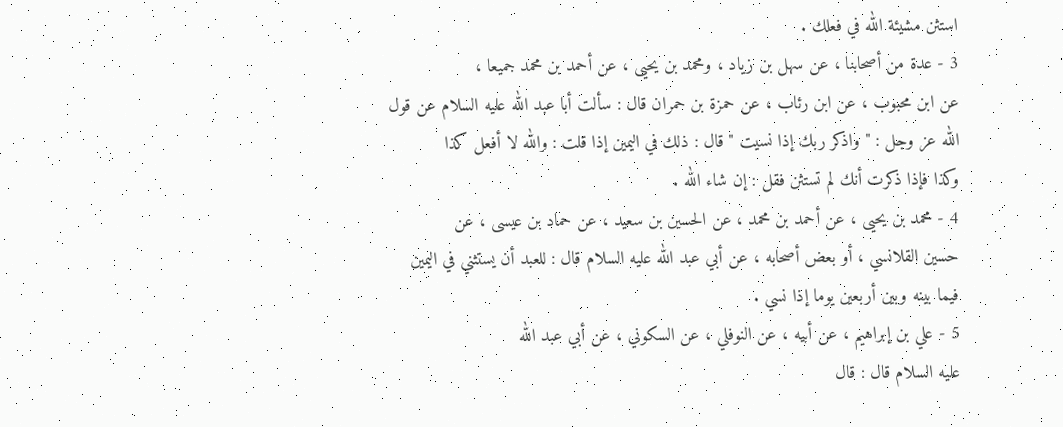استثن مشيئة الله في فعلك .
3 - عدة من أصحابنا ، عن سهل بن زياد ، ومحمد بن يحيى ، عن أحمد بن محمد جميعا ،
عن ابن محبوب ، عن ابن رئاب ، عن حمزة بن حمران قال : سألت أبا عبد الله عليه السلام عن قول
الله عز وجل : " واذكر ربك إذا نسيت " قال : ذلك في اليمين إذا قلت : والله لا أفعل كذا
وكذا فإذا ذكرت أنك لم تستثن فقل : إن شاء الله .
4 - محمد بن يحيى ، عن أحمد بن محمد ، عن الحسين بن سعيد ، عن حماد بن عيسى ، عن
حسين القلانسي ، أو بعض أصحابه ، عن أبي عبد الله عليه السلام قال : للعبد أن يستثني في اليمين
فيما بينه وبين أربعين يوما إذا نسي .
5 - علي بن إبراهيم ، عن أبيه ، عن النوفلي ، عن السكوني ، عن أبي عبد الله
عليه السلام قال : قال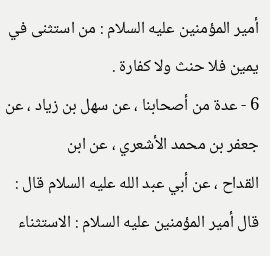أمير المؤمنين عليه السلام : من استثنى في يمين فلا حنث ولا كفارة .
6 - عدة من أصحابنا ، عن سهل بن زياد ، عن جعفر بن محمد الأشعري ، عن ابن
القداح ، عن أبي عبد الله عليه السلام قال : قال أمير المؤمنين عليه السلام : الاستثناء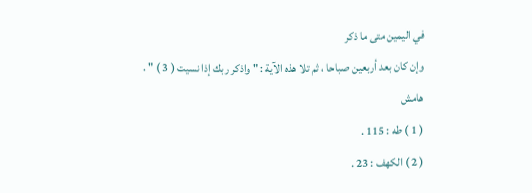في اليمين متى ما ذكر
وإن كان بعد أربعين صباحا ، ثم تلا هذه الآية : " واذكر ربك إذا نسيت ( 3 ) " .
هامش
( 1 ) طه : 115 .
( 2 ) الكهف : 23 .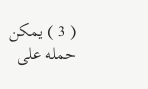( 3 ) يمكن حمله على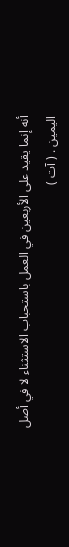أنه إنما يقيد على الأربعين في العمل باستحباب الاستثناء لا في أصل
اليمين . ( آت )